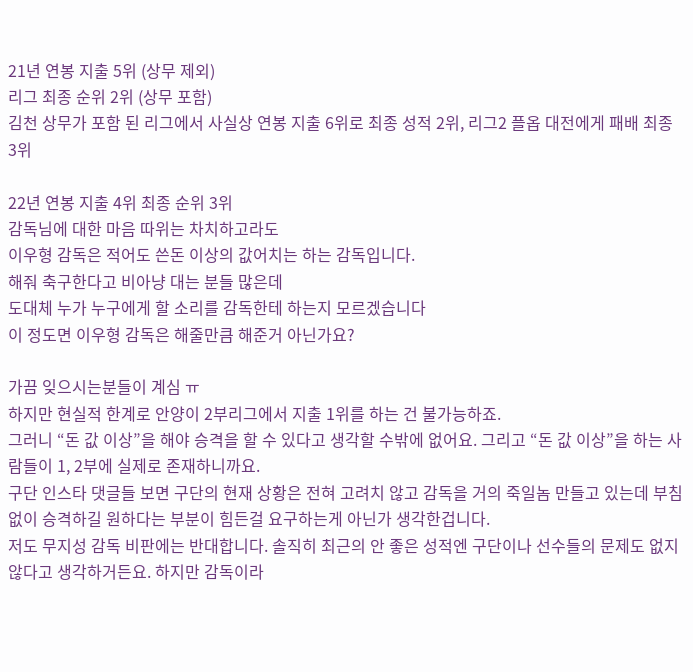21년 연봉 지출 5위 (상무 제외)
리그 최종 순위 2위 (상무 포함)
김천 상무가 포함 된 리그에서 사실상 연봉 지출 6위로 최종 성적 2위, 리그2 플옵 대전에게 패배 최종 3위

22년 연봉 지출 4위 최종 순위 3위
감독님에 대한 마음 따위는 차치하고라도
이우형 감독은 적어도 쓴돈 이상의 값어치는 하는 감독입니다.
해줘 축구한다고 비아냥 대는 분들 많은데
도대체 누가 누구에게 할 소리를 감독한테 하는지 모르겠습니다
이 정도면 이우형 감독은 해줄만큼 해준거 아닌가요?

가끔 잊으시는분들이 계심 ㅠ
하지만 현실적 한계로 안양이 2부리그에서 지출 1위를 하는 건 불가능하죠.
그러니 “돈 값 이상”을 해야 승격을 할 수 있다고 생각할 수밖에 없어요. 그리고 “돈 값 이상”을 하는 사람들이 1, 2부에 실제로 존재하니까요.
구단 인스타 댓글들 보면 구단의 현재 상황은 전혀 고려치 않고 감독을 거의 죽일놈 만들고 있는데 부침없이 승격하길 원하다는 부분이 힘든걸 요구하는게 아닌가 생각한겁니다.
저도 무지성 감독 비판에는 반대합니다. 솔직히 최근의 안 좋은 성적엔 구단이나 선수들의 문제도 없지 않다고 생각하거든요. 하지만 감독이라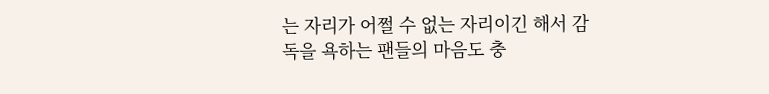는 자리가 어쩔 수 없는 자리이긴 해서 감독을 욕하는 팬들의 마음도 충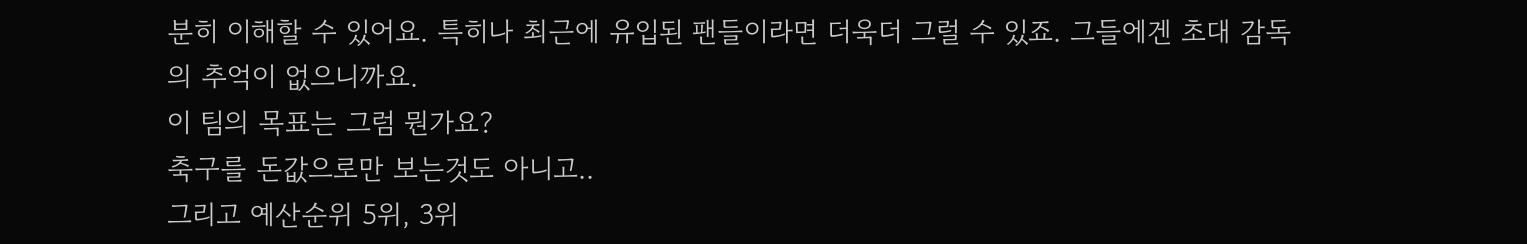분히 이해할 수 있어요. 특히나 최근에 유입된 팬들이라면 더욱더 그럴 수 있죠. 그들에겐 초대 감독의 추억이 없으니까요.
이 팀의 목표는 그럼 뭔가요?
축구를 돈값으로만 보는것도 아니고..
그리고 예산순위 5위, 3위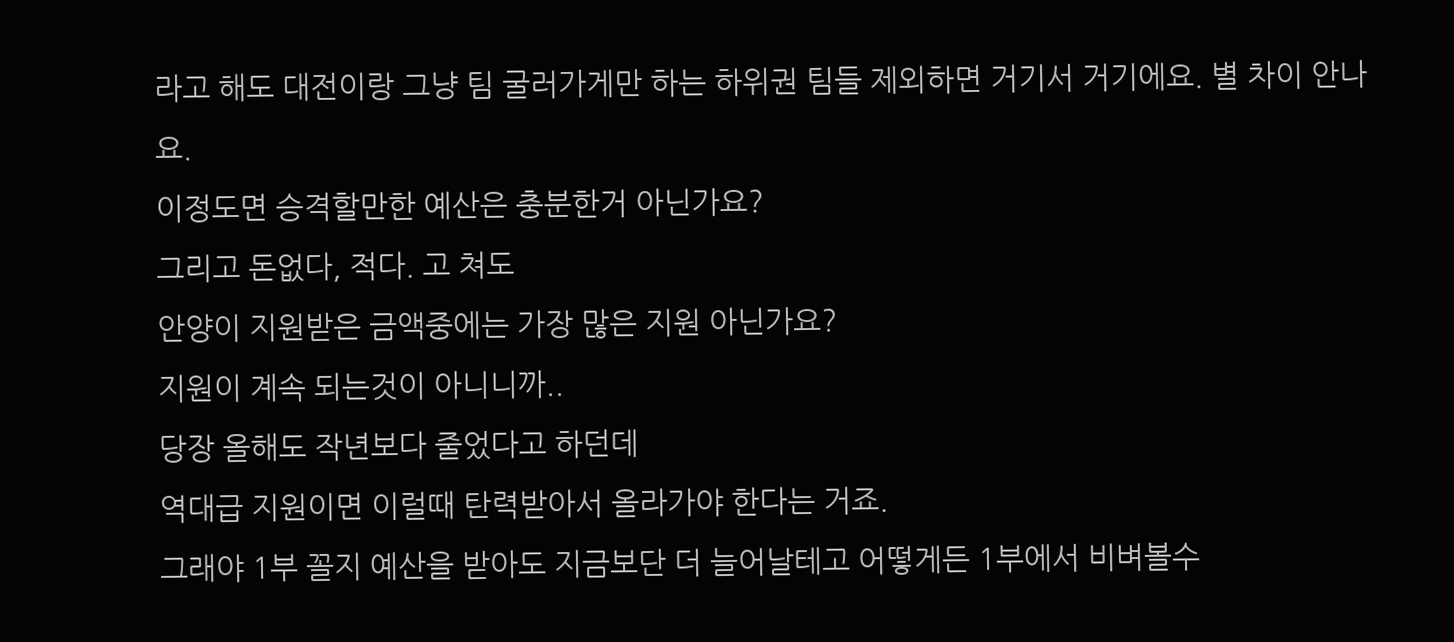라고 해도 대전이랑 그냥 팀 굴러가게만 하는 하위권 팀들 제외하면 거기서 거기에요. 별 차이 안나요.
이정도면 승격할만한 예산은 충분한거 아닌가요?
그리고 돈없다, 적다. 고 쳐도
안양이 지원받은 금액중에는 가장 많은 지원 아닌가요?
지원이 계속 되는것이 아니니까..
당장 올해도 작년보다 줄었다고 하던데
역대급 지원이면 이럴때 탄력받아서 올라가야 한다는 거죠.
그래야 1부 꼴지 예산을 받아도 지금보단 더 늘어날테고 어떻게든 1부에서 비벼볼수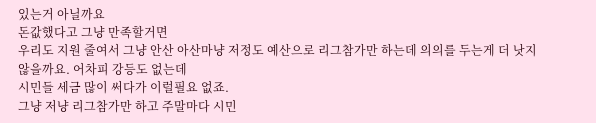있는거 아닐까요
돈값했다고 그냥 만족할거면
우리도 지원 줄여서 그냥 안산 아산마냥 저정도 예산으로 리그참가만 하는데 의의를 두는게 더 낫지 않을까요. 어차피 강등도 없는데
시민들 세금 많이 써다가 이럴필요 없죠.
그냥 저냥 리그참가만 하고 주말마다 시민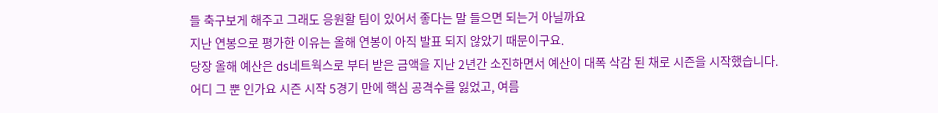들 축구보게 해주고 그래도 응원할 팀이 있어서 좋다는 말 들으면 되는거 아닐까요
지난 연봉으로 평가한 이유는 올해 연봉이 아직 발표 되지 않았기 때문이구요.
당장 올해 예산은 ds네트웍스로 부터 받은 금액을 지난 2년간 소진하면서 예산이 대폭 삭감 된 채로 시즌을 시작했습니다.
어디 그 뿐 인가요 시즌 시작 5경기 만에 핵심 공격수를 잃었고, 여름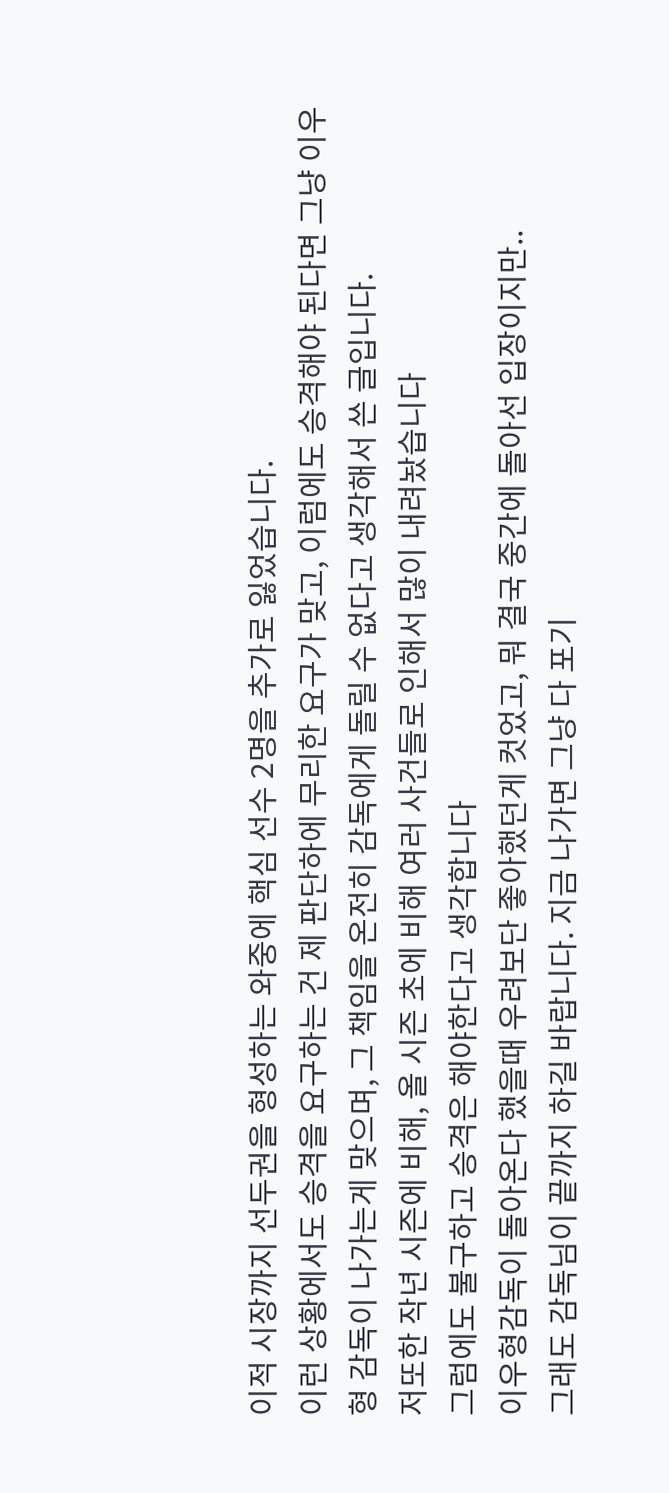이적 시장까지 선두권을 형성하는 와중에 핵심 선수 2명을 추가로 잃었습니다.
이런 상황에서도 승격을 요구하는 건 제 판단하에 무리한 요구가 맞고, 이럼에도 승격해야 된다면 그냥 이우형 감독이 나가는게 맞으며, 그 책임을 온전히 감독에게 돌릴 수 없다고 생각해서 쓴 글입니다.
저또한 작년 시즌에 비해, 올 시즌 초에 비해 여러 사건들로 인해서 많이 내려놨습니다
그럼에도 불구하고 승격은 해야한다고 생각합니다
이우형감독이 돌아온다 했을때 우려보단 좋아했던게 컷었고, 뭐 결국 중간에 돌아선 입장이지만..
그래도 감독님이 끝까지 하길 바랍니다. 지금 나가면 그냥 다 포기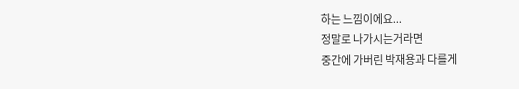하는 느낌이에요...
정말로 나가시는거라면
중간에 가버린 박재용과 다를게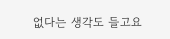없다는 생각도 들고요